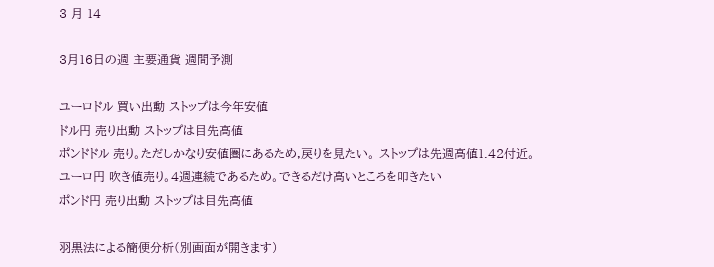3 月 14

3月16日の週 主要通貨 週間予測

ユーロドル 買い出動 ストップは今年安値
ドル円 売り出動 ストップは目先高値
ポンドドル 売り。ただしかなり安値圏にあるため,戻りを見たい。 ストップは先週高値1.42付近。
ユーロ円 吹き値売り。4週連続であるため。できるだけ高いところを叩きたい
ポンド円 売り出動 ストップは目先高値

羽黒法による簡便分析(別画面が開きます)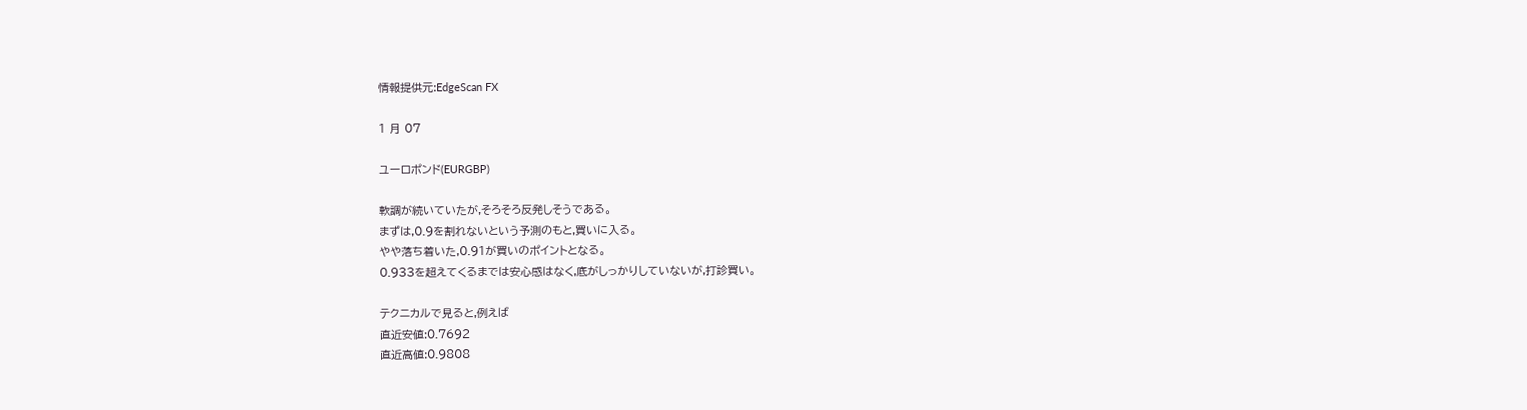情報提供元:EdgeScan FX

1 月 07

ユーロポンド(EURGBP)

軟調が続いていたが,そろそろ反発しそうである。
まずは,0.9を割れないという予測のもと,買いに入る。
やや落ち着いた,0.91が買いのポイントとなる。
0.933を超えてくるまでは安心感はなく,底がしっかりしていないが,打診買い。

テクニカルで見ると,例えば
直近安値:0.7692
直近高値:0.9808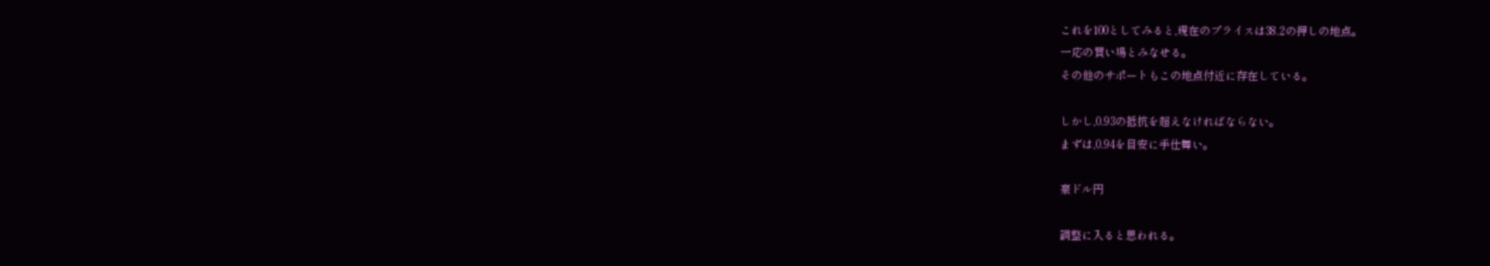これを100としてみると,現在のプライスは38.2の押しの地点。
一応の買い場とみなせる。
その他のサポートもこの地点付近に存在している。

しかし,0.93の抵抗を超えなければならない。
まずは,0.94を目安に手仕舞い。

豪ドル円

調整に入ると思われる。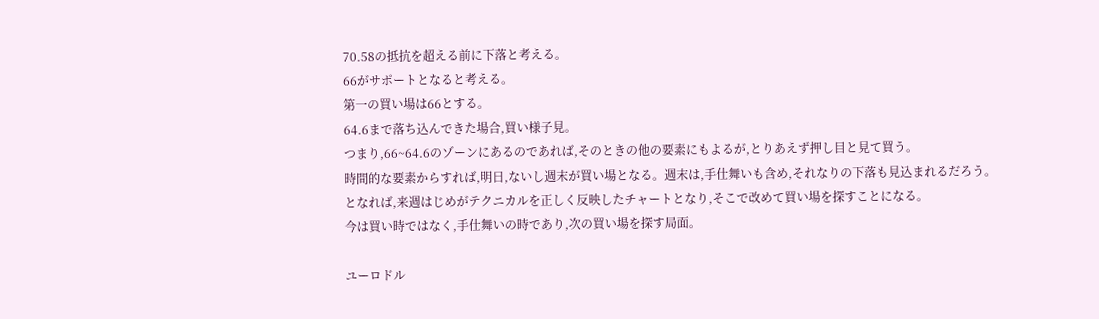70.58の抵抗を超える前に下落と考える。
66がサポートとなると考える。
第一の買い場は66とする。
64.6まで落ち込んできた場合,買い様子見。
つまり,66~64.6のゾーンにあるのであれば,そのときの他の要素にもよるが,とりあえず押し目と見て買う。
時間的な要素からすれば,明日,ないし週末が買い場となる。週末は,手仕舞いも含め,それなりの下落も見込まれるだろう。
となれば,来週はじめがテクニカルを正しく反映したチャートとなり,そこで改めて買い場を探すことになる。
今は買い時ではなく,手仕舞いの時であり,次の買い場を探す局面。

ユーロドル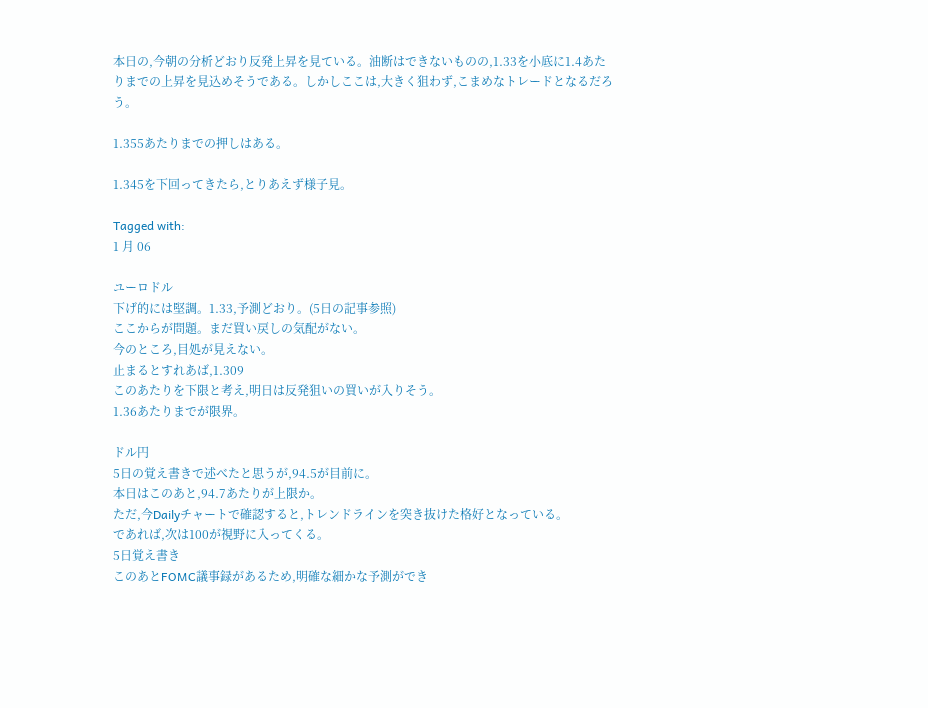本日の,今朝の分析どおり反発上昇を見ている。油断はできないものの,1.33を小底に1.4あたりまでの上昇を見込めそうである。しかしここは,大きく狙わず,こまめなトレードとなるだろう。

1.355あたりまでの押しはある。

1.345を下回ってきたら,とりあえず様子見。

Tagged with:
1 月 06

ユーロドル
下げ的には堅調。1.33,予測どおり。(5日の記事参照)
ここからが問題。まだ買い戻しの気配がない。
今のところ,目処が見えない。
止まるとすれあば,1.309
このあたりを下限と考え,明日は反発狙いの買いが入りそう。
1.36あたりまでが限界。

ドル円
5日の覚え書きで述べたと思うが,94.5が目前に。
本日はこのあと,94.7あたりが上限か。
ただ,今Dailyチャートで確認すると,トレンドラインを突き抜けた格好となっている。
であれば,次は100が視野に入ってくる。
5日覚え書き
このあとFOMC議事録があるため,明確な細かな予測ができ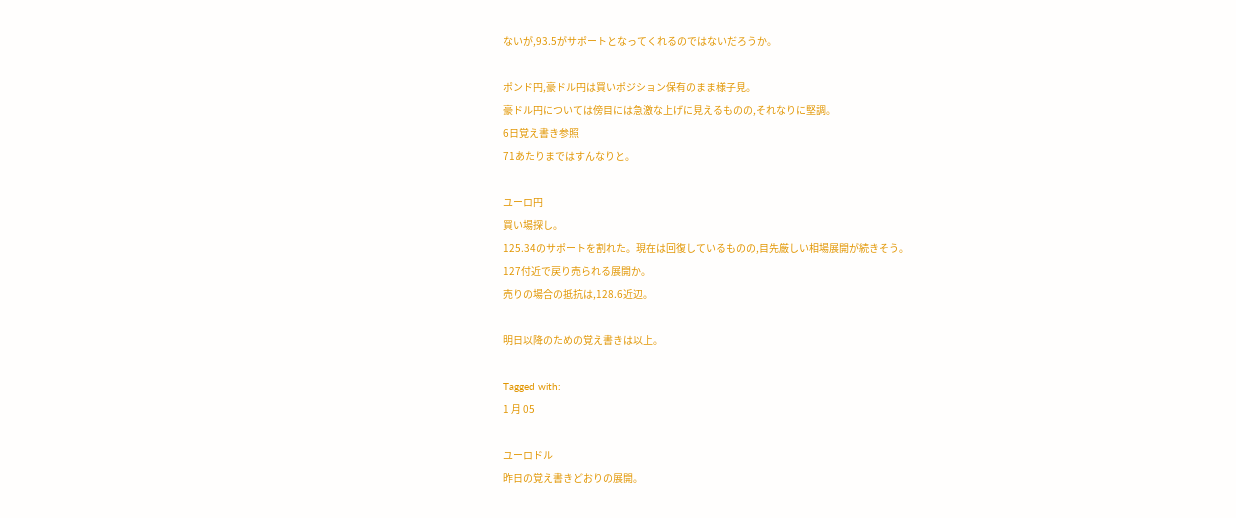ないが,93.5がサポートとなってくれるのではないだろうか。

ポンド円,豪ドル円は買いポジション保有のまま様子見。
豪ドル円については傍目には急激な上げに見えるものの,それなりに堅調。
6日覚え書き参照
71あたりまではすんなりと。

ユーロ円
買い場探し。
125.34のサポートを割れた。現在は回復しているものの,目先厳しい相場展開が続きそう。
127付近で戻り売られる展開か。
売りの場合の抵抗は,128.6近辺。

明日以降のための覚え書きは以上。

Tagged with:
1 月 05

ユーロドル
昨日の覚え書きどおりの展開。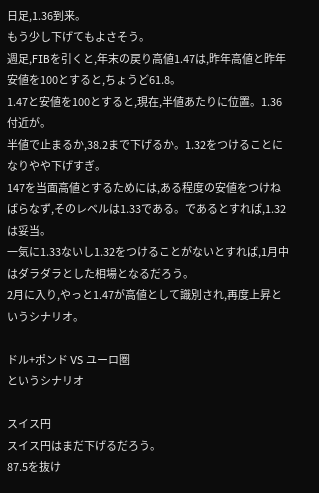日足,1.36到来。
もう少し下げてもよさそう。
週足,FIBを引くと,年末の戻り高値1.47は,昨年高値と昨年安値を100とすると,ちょうど61.8。
1.47と安値を100とすると,現在,半値あたりに位置。1.36付近が。
半値で止まるか,38.2まで下げるか。1.32をつけることになりやや下げすぎ。
147を当面高値とするためには,ある程度の安値をつけねばらなず,そのレベルは1.33である。であるとすれば,1.32は妥当。
一気に1.33ないし1.32をつけることがないとすれば,1月中はダラダラとした相場となるだろう。
2月に入り,やっと1.47が高値として識別され,再度上昇というシナリオ。

ドル+ポンド VS ユーロ圏
というシナリオ

スイス円
スイス円はまだ下げるだろう。
87.5を抜け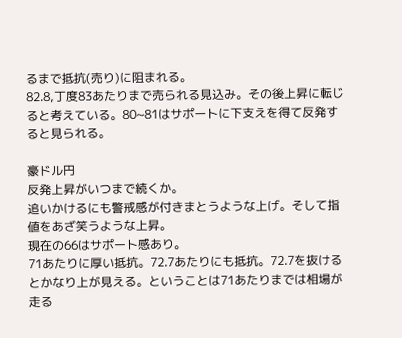るまで抵抗(売り)に阻まれる。
82.8,丁度83あたりまで売られる見込み。その後上昇に転じると考えている。80~81はサポートに下支えを得て反発すると見られる。

豪ドル円
反発上昇がいつまで続くか。
追いかけるにも警戒感が付きまとうような上げ。そして指値をあざ笑うような上昇。
現在の66はサポート感あり。
71あたりに厚い抵抗。72.7あたりにも抵抗。72.7を抜けるとかなり上が見える。ということは71あたりまでは相場が走る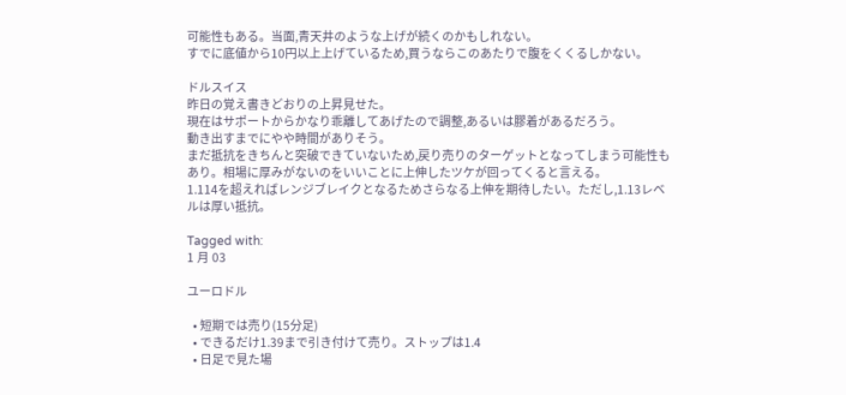可能性もある。当面,青天井のような上げが続くのかもしれない。
すでに底値から10円以上上げているため,買うならこのあたりで腹をくくるしかない。

ドルスイス
昨日の覚え書きどおりの上昇見せた。
現在はサポートからかなり乖離してあげたので調整,あるいは膠着があるだろう。
動き出すまでにやや時間がありそう。
まだ抵抗をきちんと突破できていないため,戻り売りのターゲットとなってしまう可能性もあり。相場に厚みがないのをいいことに上伸したツケが回ってくると言える。
1.114を超えればレンジブレイクとなるためさらなる上伸を期待したい。ただし,1.13レベルは厚い抵抗。

Tagged with:
1 月 03

ユーロドル

  • 短期では売り(15分足)
  • できるだけ1.39まで引き付けて売り。ストップは1.4
  • 日足で見た場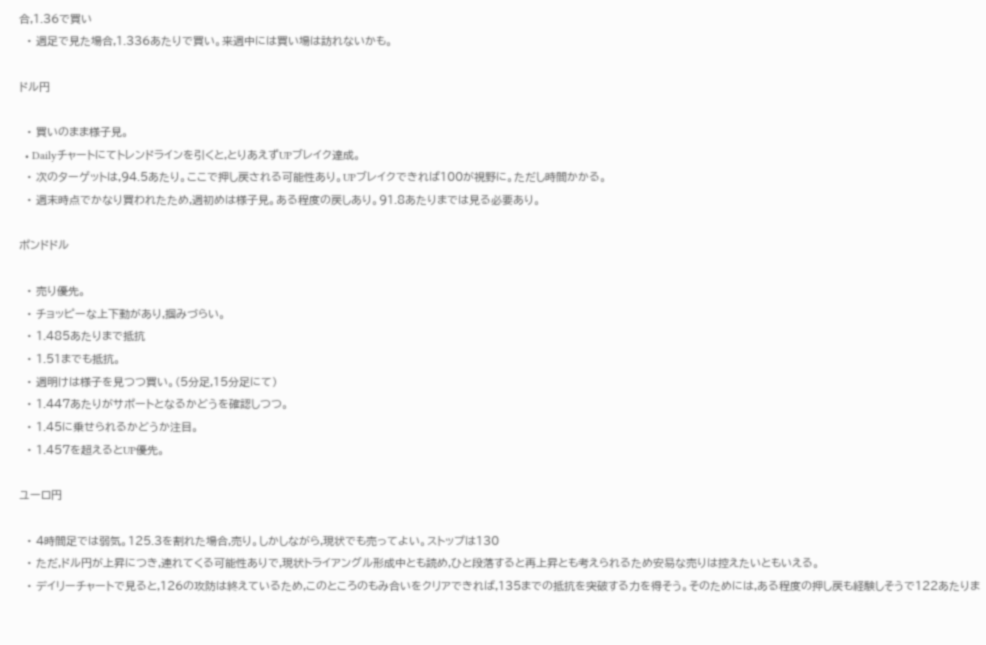合,1.36で買い
  • 週足で見た場合,1.336あたりで買い。来週中には買い場は訪れないかも。

ドル円

  • 買いのまま様子見。
  • Dailyチャートにてトレンドラインを引くと,とりあえずUPブレイク達成。
  • 次のターゲットは,94.5あたり。ここで押し戻される可能性あり。UPブレイクできれば100が視野に。ただし時間かかる。
  • 週末時点でかなり買われたため,週初めは様子見。ある程度の戻しあり。91.8あたりまでは見る必要あり。

ポンドドル

  • 売り優先。
  • チョッピーな上下動があり,掴みづらい。
  • 1.485あたりまで抵抗
  • 1.51までも抵抗。
  • 週明けは様子を見つつ買い。(5分足,15分足にて)
  • 1.447あたりがサポートとなるかどうを確認しつつ。
  • 1.45に乗せられるかどうか注目。
  • 1.457を超えるとUP優先。

ユーロ円

  • 4時間足では弱気。125.3を割れた場合,売り。しかしながら,現状でも売ってよい。ストップは130
  • ただ,ドル円が上昇につき,連れてくる可能性ありで,現状トライアングル形成中とも読め,ひと段落すると再上昇とも考えられるため安易な売りは控えたいともいえる。
  • デイリーチャートで見ると,126の攻防は終えているため,このところのもみ合いをクリアできれば,135までの抵抗を突破する力を得そう。そのためには,ある程度の押し戻も経験しそうで122あたりま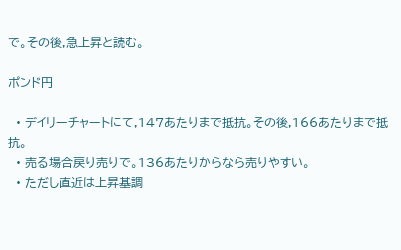で。その後,急上昇と読む。

ポンド円

  • デイリーチャートにて,147あたりまで抵抗。その後,166あたりまで抵抗。
  • 売る場合戻り売りで。136あたりからなら売りやすい。
  • ただし直近は上昇基調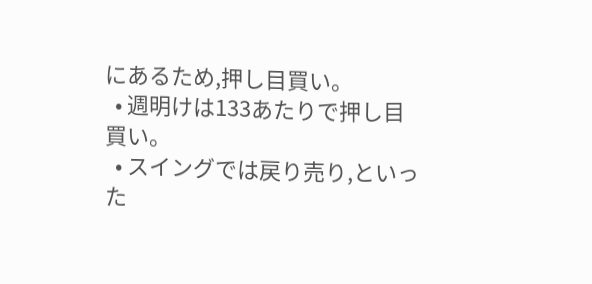にあるため,押し目買い。
  • 週明けは133あたりで押し目買い。
  • スイングでは戻り売り,といった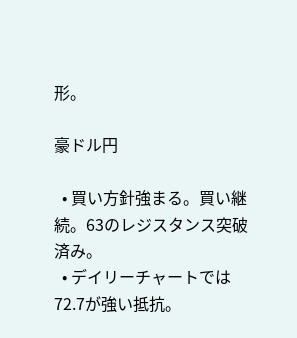形。

豪ドル円

  • 買い方針強まる。買い継続。63のレジスタンス突破済み。
  • デイリーチャートでは72.7が強い抵抗。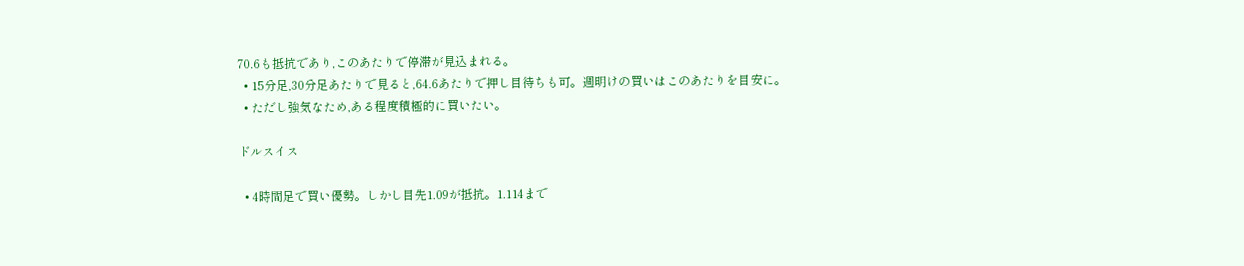70.6も抵抗であり,このあたりで停滞が見込まれる。
  • 15分足,30分足あたりで見ると,64.6あたりで押し目待ちも可。週明けの買いはこのあたりを目安に。
  • ただし強気なため,ある程度積極的に買いたい。

ドルスイス

  • 4時間足で買い優勢。しかし目先1.09が抵抗。1.114まで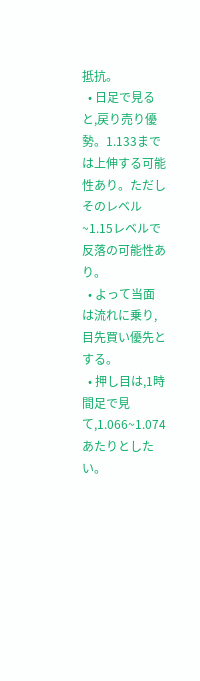抵抗。
  • 日足で見ると,戻り売り優勢。1.133までは上伸する可能性あり。ただしそのレベル~1.15レベルで反落の可能性あり。
  • よって当面は流れに乗り,目先買い優先とする。
  • 押し目は,1時間足で見て,1.066~1.074あたりとしたい。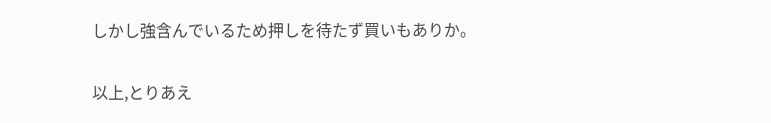しかし強含んでいるため押しを待たず買いもありか。

以上,とりあえ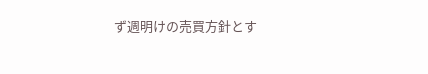ず週明けの売買方針とす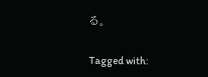る。

Tagged with: